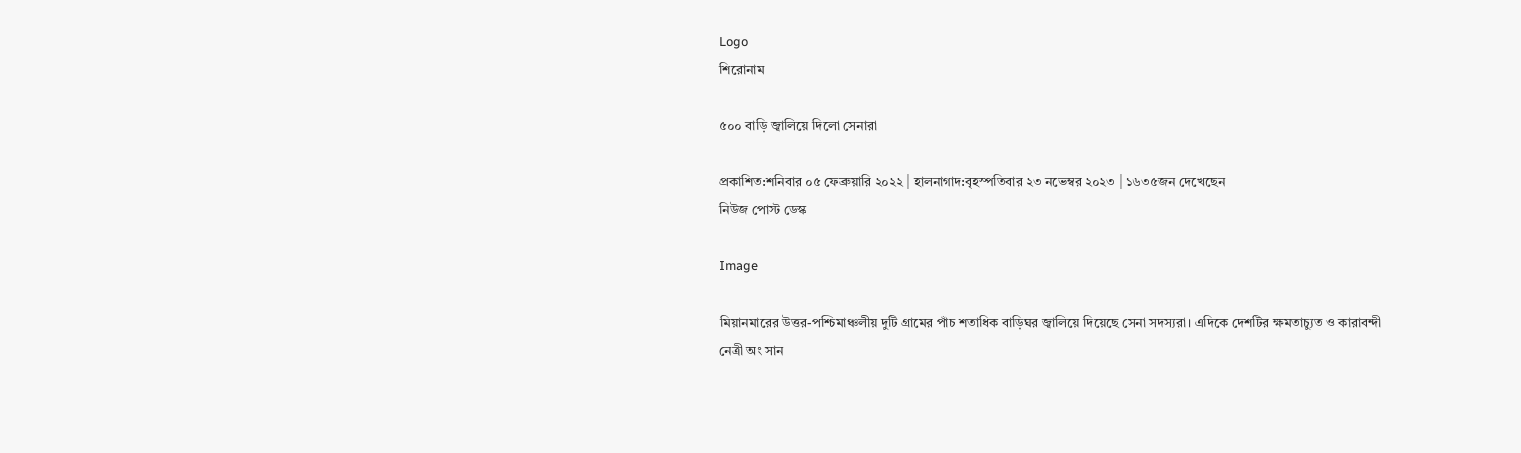Logo
শিরোনাম

৫০০ বাড়ি জ্বালিয়ে দিলো সেনারা

প্রকাশিত:শনিবার ০৫ ফেব্রুয়ারি ২০২২ | হালনাগাদ:বৃহস্পতিবার ২৩ নভেম্বর ২০২৩ | ১৬৩৫জন দেখেছেন
নিউজ পোস্ট ডেস্ক

Image

মিয়ানমারের উত্তর-পশ্চিমাঞ্চলীয় দুটি গ্রামের পাঁচ শতাধিক বাড়িঘর জ্বালিয়ে দিয়েছে সেনা সদস্যরা। এদিকে দেশটির ক্ষমতাচ্যুত ও কারাবন্দী নেত্রী অং সান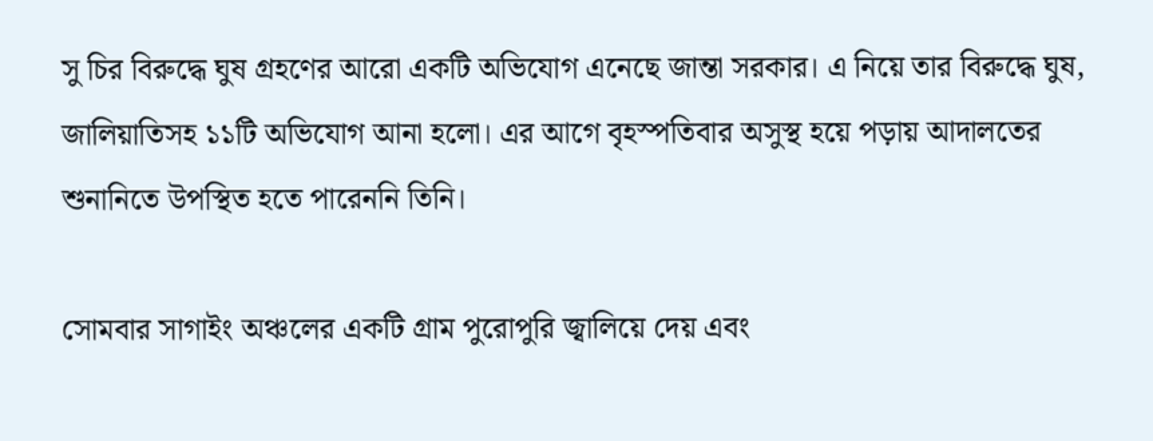সু চির বিরুদ্ধে ঘুষ গ্রহণের আরো একটি অভিযোগ এনেছে জান্তা সরকার। এ নিয়ে তার বিরুদ্ধে ঘুষ, জালিয়াতিসহ ১১টি অভিযোগ আনা হলো। এর আগে বৃহস্পতিবার অসুস্থ হয়ে পড়ায় আদালতের শুনানিতে উপস্থিত হতে পারেননি তিনি।

সোমবার সাগাইং অঞ্চলের একটি গ্রাম পুরোপুরি জ্বালিয়ে দেয় এবং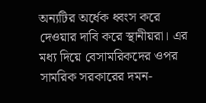অন্যটির অর্ধেক ধ্বংস করে দেওয়ার দাবি করে স্থানীয়রা। এর মধ্য দিয়ে বেসামরিকদের ওপর সামরিক সরকারের দমন-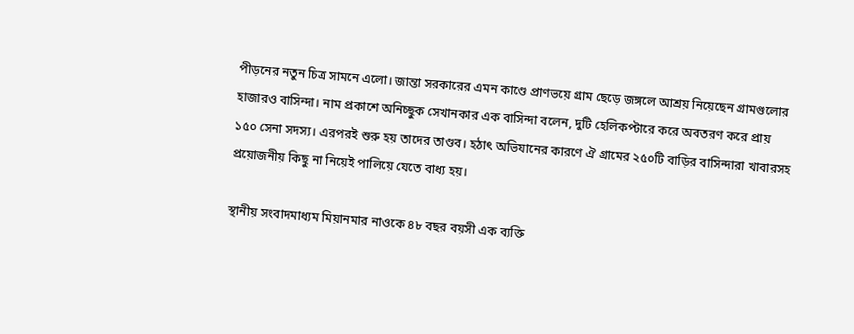পীড়নের নতুন চিত্র সামনে এলো। জান্তা সরকারের এমন কাণ্ডে প্রাণভয়ে গ্রাম ছেড়ে জঙ্গলে আশ্রয় নিয়েছেন গ্রামগুলোর হাজারও বাসিন্দা। নাম প্রকাশে অনিচ্ছুক সেখানকার এক বাসিন্দা বলেন, দুটি হেলিকপ্টারে করে অবতরণ করে প্রায় ১৫০ সেনা সদস্য। এরপরই শুরু হয় তাদের তাণ্ডব। হঠাৎ অভিযানের কারণে ঐ গ্রামের ২৫০টি বাড়ির বাসিন্দারা খাবারসহ প্রয়োজনীয় কিছু না নিয়েই পালিয়ে যেতে বাধ্য হয়।

স্থানীয় সংবাদমাধ্যম মিয়ানমার নাওকে ৪৮ বছর বয়সী এক ব্যক্তি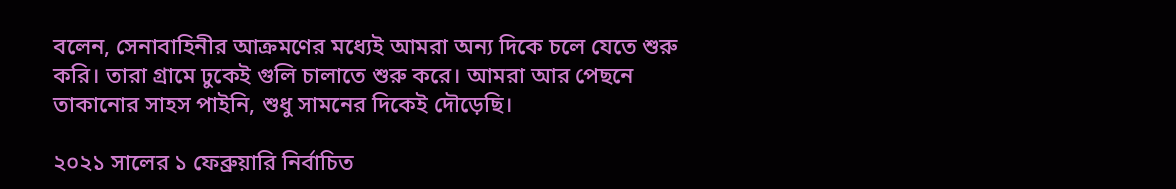বলেন, সেনাবাহিনীর আক্রমণের মধ্যেই আমরা অন্য দিকে চলে যেতে শুরু করি। তারা গ্রামে ঢুকেই গুলি চালাতে শুরু করে। আমরা আর পেছনে তাকানোর সাহস পাইনি, শুধু সামনের দিকেই দৌড়েছি।

২০২১ সালের ১ ফেব্রুয়ারি নির্বাচিত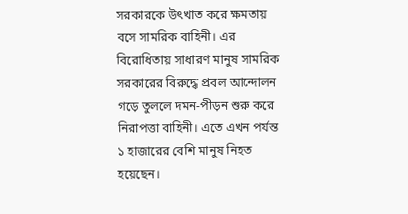সরকারকে উৎখাত করে ক্ষমতায় বসে সামরিক বাহিনী। এর বিরোধিতায় সাধারণ মানুষ সামরিক সরকারের বিরুদ্ধে প্রবল আন্দোলন গড়ে তুললে দমন-পীড়ন শুরু করে নিরাপত্তা বাহিনী। এতে এখন পর্যন্ত ১ হাজারের বেশি মানুষ নিহত হয়েছেন।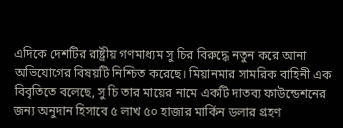এদিকে দেশটির রাষ্ট্রীয় গণমাধ্যম সু চির বিরুদ্ধে নতুন করে আনা অভিযোগের বিষয়টি নিশ্চিত করেছে। মিয়ানমার সামরিক বাহিনী এক বিবৃতিতে বলেছে, সু চি তার মায়ের নামে একটি দাতব্য ফাউন্ডেশনের জন্য অনুদান হিসাবে ৫ লাখ ৫০ হাজার মার্কিন ডলার গ্রহণ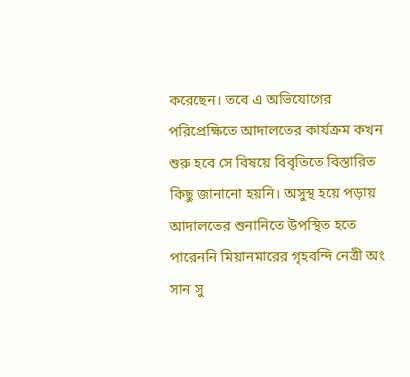করেছেন। তবে এ অভিযোগের পরিপ্রেক্ষিতে আদালতের কার্যক্রম কখন শুরু হবে সে বিষয়ে বিবৃতিতে বিস্তারিত কিছু জানানো হয়নি। অসুস্থ হয়ে পড়ায় আদালতের শুনানিতে উপস্থিত হতে পারেননি মিয়ানমারের গৃহবন্দি নেত্রী অং সান সু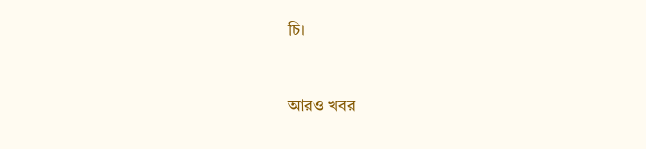চি।


আরও খবর